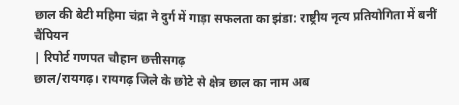छाल की बेटी महिमा चंद्रा ने दुर्ग में गाड़ा सफलता का झंडा: राष्ट्रीय नृत्य प्रतियोगिता में बनीं चैंपियन
| रिपोर्ट गणपत चौहान छत्तीसगढ़
छाल/रायगढ़। रायगढ़ जिले के छोटे से क्षेत्र छाल का नाम अब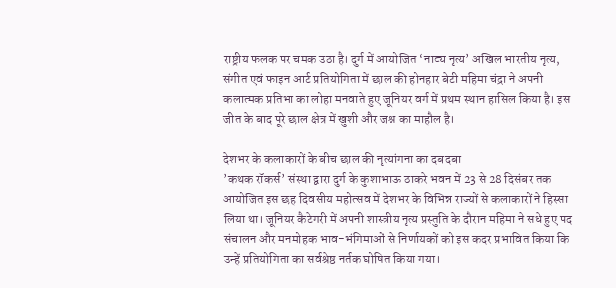राष्ट्रीय फलक पर चमक उठा है। दुर्ग में आयोजित ‘नाट्य नृत्य’ अखिल भारतीय नृत्य, संगीत एवं फाइन आर्ट प्रतियोगिता में छाल की होनहार बेटी महिमा चंद्रा ने अपनी कलात्मक प्रतिभा का लोहा मनवाते हुए जूनियर वर्ग में प्रथम स्थान हासिल किया है। इस जीत के बाद पूरे छाल क्षेत्र में खुशी और जश्न का माहौल है।

देशभर के कलाकारों के बीच छाल की नृत्यांगना का दबदबा
’कथक रॉकर्स’ संस्था द्वारा दुर्ग के कुशाभाऊ ठाकरे भवन में 23 से 28 दिसंबर तक आयोजित इस छह दिवसीय महोत्सव में देशभर के विभिन्न राज्यों से कलाकारों ने हिस्सा लिया था। जूनियर कैटेगरी में अपनी शास्त्रीय नृत्य प्रस्तुति के दौरान महिमा ने सधे हुए पद संचालन और मनमोहक भाव-भंगिमाओं से निर्णायकों को इस कदर प्रभावित किया कि उन्हें प्रतियोगिता का सर्वश्रेष्ठ नर्तक घोषित किया गया।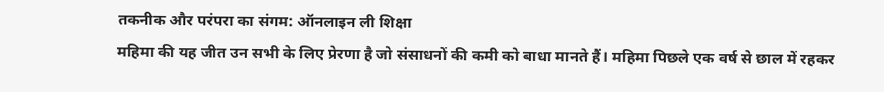तकनीक और परंपरा का संगम: ऑनलाइन ली शिक्षा
महिमा की यह जीत उन सभी के लिए प्रेरणा है जो संसाधनों की कमी को बाधा मानते हैं। महिमा पिछले एक वर्ष से छाल में रहकर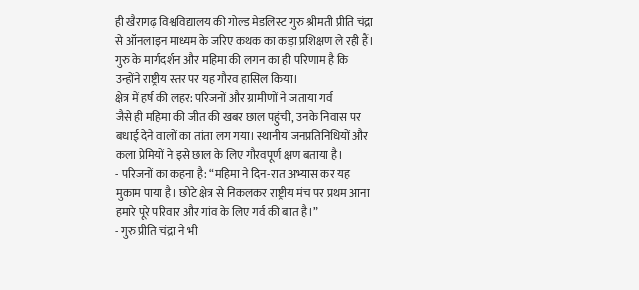ही खैरागढ़ विश्वविद्यालय की गोल्ड मेडलिस्ट गुरु श्रीमती प्रीति चंद्रा से ऑनलाइन माध्यम के जरिए कथक का कड़ा प्रशिक्षण ले रही हैं। गुरु के मार्गदर्शन और महिमा की लगन का ही परिणाम है कि उन्होंने राष्ट्रीय स्तर पर यह गौरव हासिल किया।
क्षेत्र में हर्ष की लहर: परिजनों और ग्रामीणों ने जताया गर्व
जैसे ही महिमा की जीत की खबर छाल पहुंची, उनके निवास पर बधाई देने वालों का तांता लग गया। स्थानीय जनप्रतिनिधियों और कला प्रेमियों ने इसे छाल के लिए गौरवपूर्ण क्षण बताया है।
- परिजनों का कहना है: “महिमा ने दिन-रात अभ्यास कर यह मुकाम पाया है। छोटे क्षेत्र से निकलकर राष्ट्रीय मंच पर प्रथम आना हमारे पूरे परिवार और गांव के लिए गर्व की बात है।”
- गुरु प्रीति चंद्रा ने भी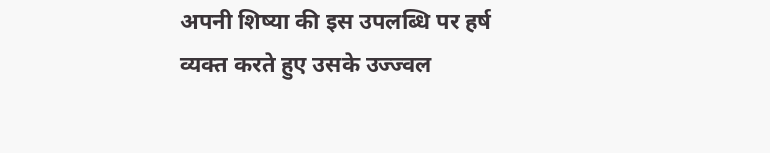अपनी शिष्या की इस उपलब्धि पर हर्ष व्यक्त करते हुए उसके उज्ज्वल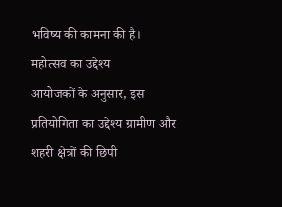भविष्य की कामना की है।
महोत्सव का उद्देश्य
आयोजकों के अनुसार, इस प्रतियोगिता का उद्देश्य ग्रामीण और शहरी क्षेत्रों की छिपी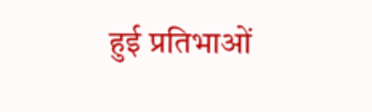हुई प्रतिभाओं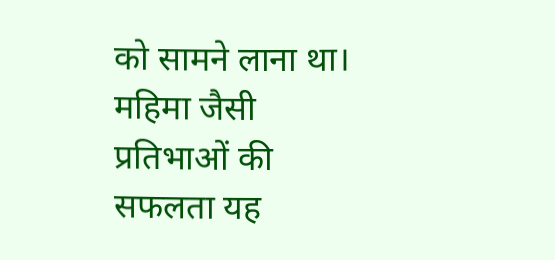को सामने लाना था। महिमा जैसी प्रतिभाओं की सफलता यह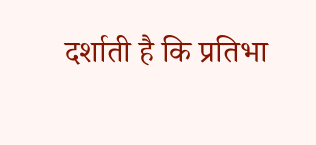दर्शाती है कि प्रतिभा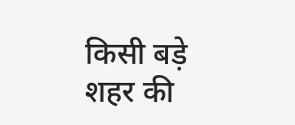किसी बड़े शहर की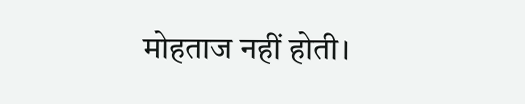मोहताज नहीं होती।